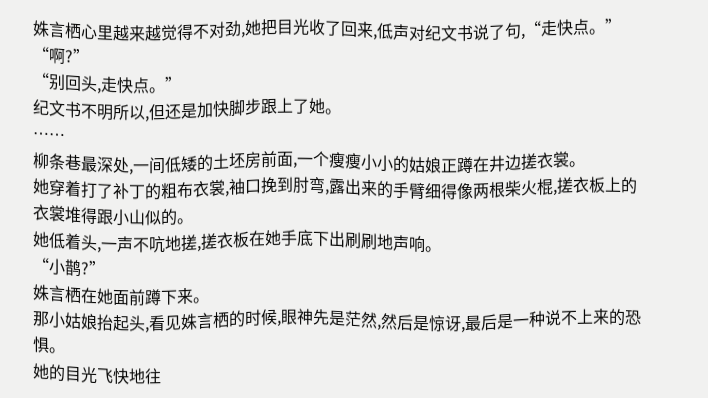姝言栖心里越来越觉得不对劲,她把目光收了回来,低声对纪文书说了句,“走快点。”
“啊?”
“别回头,走快点。”
纪文书不明所以,但还是加快脚步跟上了她。
……
柳条巷最深处,一间低矮的土坯房前面,一个瘦瘦小小的姑娘正蹲在井边搓衣裳。
她穿着打了补丁的粗布衣裳,袖口挽到肘弯,露出来的手臂细得像两根柴火棍,搓衣板上的衣裳堆得跟小山似的。
她低着头,一声不吭地搓,搓衣板在她手底下出刷刷地声响。
“小鹊?”
姝言栖在她面前蹲下来。
那小姑娘抬起头,看见姝言栖的时候,眼神先是茫然,然后是惊讶,最后是一种说不上来的恐惧。
她的目光飞快地往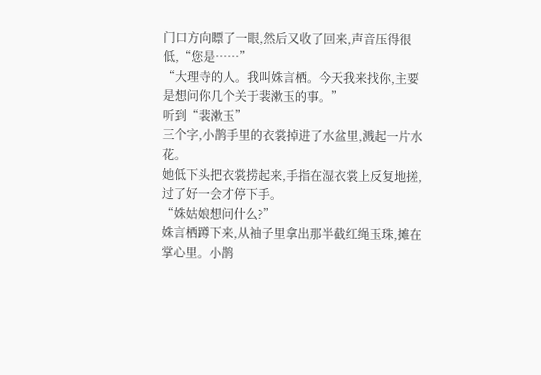门口方向瞟了一眼,然后又收了回来,声音压得很低,“您是……”
“大理寺的人。我叫姝言栖。今天我来找你,主要是想问你几个关于裴漱玉的事。”
听到“裴漱玉”
三个字,小鹊手里的衣裳掉进了水盆里,溅起一片水花。
她低下头把衣裳捞起来,手指在湿衣裳上反复地搓,过了好一会才停下手。
“姝姑娘想问什么?”
姝言栖蹲下来,从袖子里拿出那半截红绳玉珠,摊在掌心里。小鹊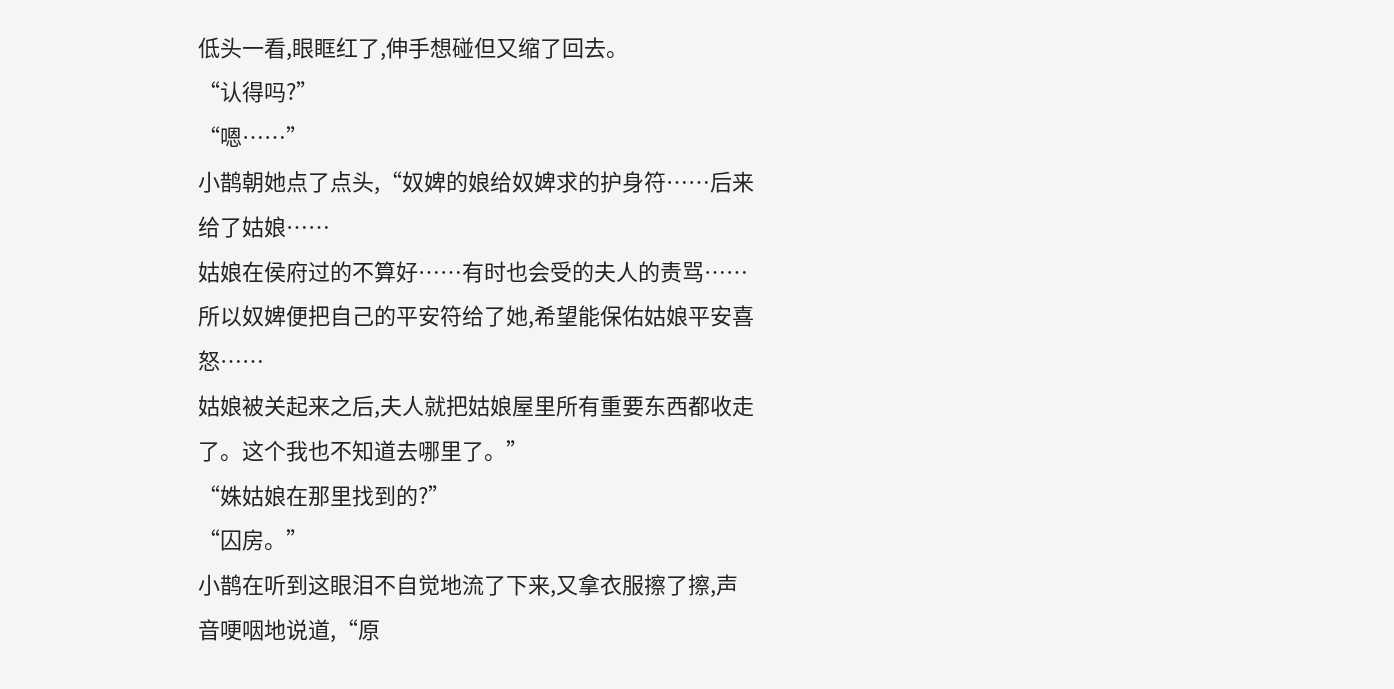低头一看,眼眶红了,伸手想碰但又缩了回去。
“认得吗?”
“嗯……”
小鹊朝她点了点头,“奴婢的娘给奴婢求的护身符……后来给了姑娘……
姑娘在侯府过的不算好……有时也会受的夫人的责骂……所以奴婢便把自己的平安符给了她,希望能保佑姑娘平安喜怒……
姑娘被关起来之后,夫人就把姑娘屋里所有重要东西都收走了。这个我也不知道去哪里了。”
“姝姑娘在那里找到的?”
“囚房。”
小鹊在听到这眼泪不自觉地流了下来,又拿衣服擦了擦,声音哽咽地说道,“原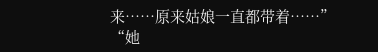来……原来姑娘一直都带着……”
“她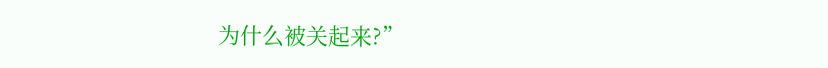为什么被关起来?”